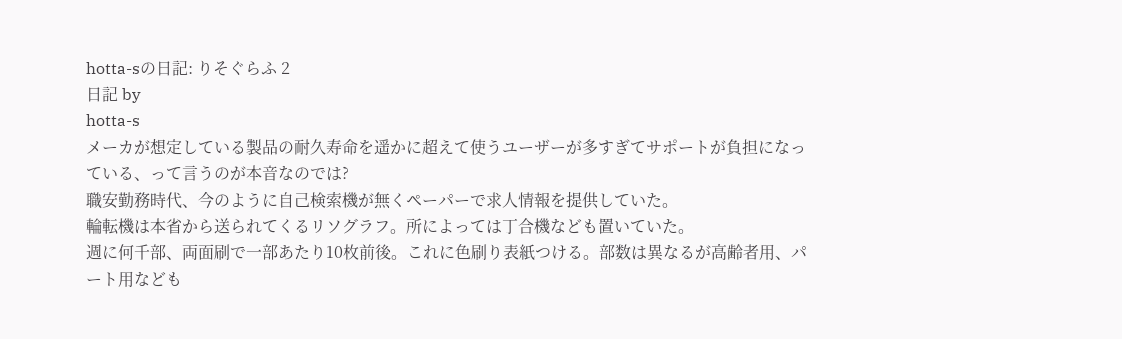hotta-sの日記: りそぐらふ 2
日記 by
hotta-s
メーカが想定している製品の耐久寿命を遥かに超えて使うユーザーが多すぎてサポートが負担になっている、って言うのが本音なのでは?
職安勤務時代、今のように自己検索機が無くペーパーで求人情報を提供していた。
輪転機は本省から送られてくるリソグラフ。所によっては丁合機なども置いていた。
週に何千部、両面刷で一部あたり10枚前後。これに色刷り表紙つける。部数は異なるが高齢者用、パート用なども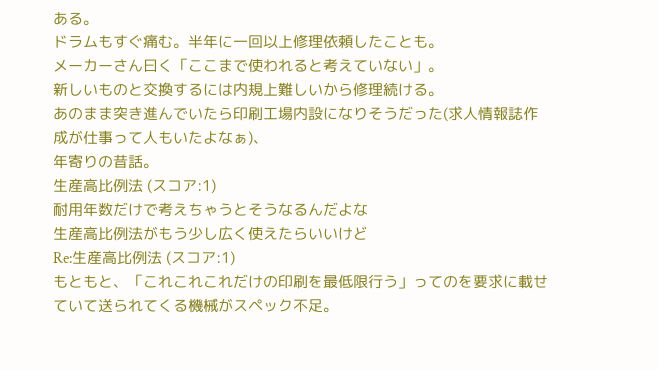ある。
ドラムもすぐ痛む。半年に一回以上修理依頼したことも。
メーカーさん曰く「ここまで使われると考えていない」。
新しいものと交換するには内規上難しいから修理続ける。
あのまま突き進んでいたら印刷工場内設になりそうだった(求人情報誌作成が仕事って人もいたよなぁ)、
年寄りの昔話。
生産高比例法 (スコア:1)
耐用年数だけで考えちゃうとそうなるんだよな
生産高比例法がもう少し広く使えたらいいけど
Re:生産高比例法 (スコア:1)
もともと、「これこれこれだけの印刷を最低限行う」ってのを要求に載せていて送られてくる機械がスペック不足。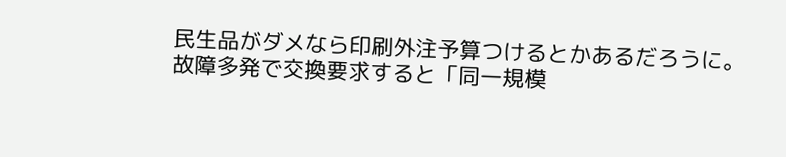民生品がダメなら印刷外注予算つけるとかあるだろうに。
故障多発で交換要求すると「同一規模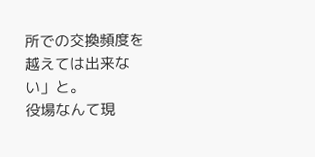所での交換頻度を越えては出来ない」と。
役場なんて現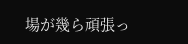場が幾ら頑張っ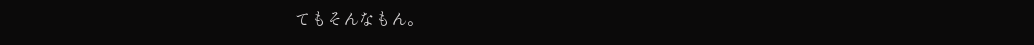てもそんなもん。